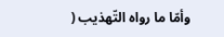وأمّا ما رواه التّهذيب (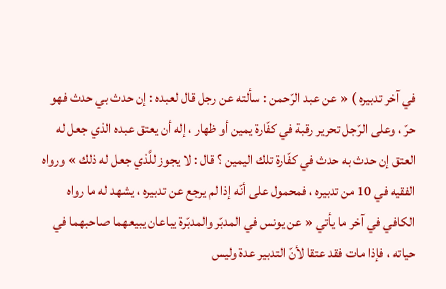في آخر تدبيره ) « عن عبد الرّحمن : سألته عن رجل قال لعبده : إن حدث بي حدث فهو حرّ ، وعلى الرّجل تحرير رقبة في كفّارة يمين أو ظهار ، إله أن يعتق عبده الذي جعل له العتق إن حدث به حدث في كفّارة تلك اليمين ؟ قال : لا يجوز للَّذي جعل له ذلك » ورواه الفقيه في 10 من تدبيره ، فمحمول على أنّه إذا لم يرجع عن تدبيره ، يشهد له ما رواه الكافي في آخر ما يأتي « عن يونس في المدبّر والمدبّرة يباعان يبيعهما صاحبهما في حياته ، فإذا مات فقد عتقا لأنّ التدبير عدة وليس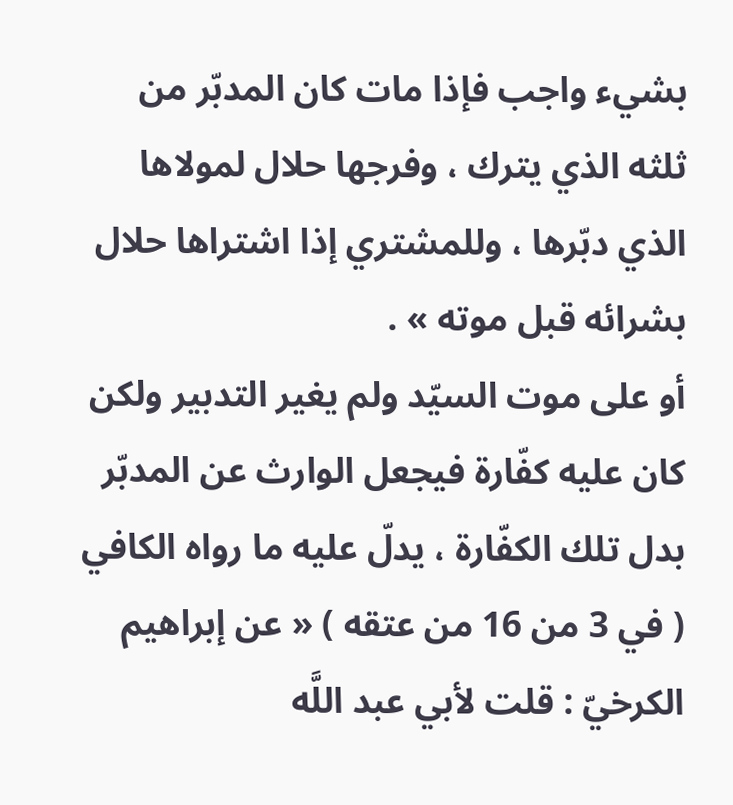بشيء واجب فإذا مات كان المدبّر من ثلثه الذي يترك ، وفرجها حلال لمولاها الذي دبّرها ، وللمشتري إذا اشتراها حلال بشرائه قبل موته » .
أو على موت السيّد ولم يغير التدبير ولكن كان عليه كفّارة فيجعل الوارث عن المدبّر بدل تلك الكفّارة ، يدلّ عليه ما رواه الكافي ( في 3 من 16 من عتقه ) « عن إبراهيم الكرخيّ : قلت لأبي عبد اللَّه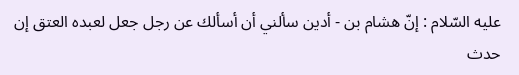عليه السّلام : إنّ هشام بن - أدين سألني أن أسألك عن رجل جعل لعبده العتق إن حدث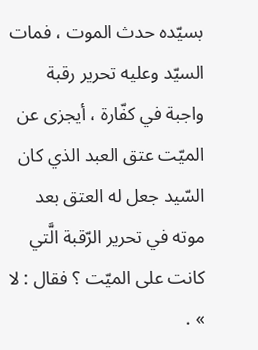بسيّده حدث الموت ، فمات السيّد وعليه تحرير رقبة واجبة في كفّارة ، أيجزى عن الميّت عتق العبد الذي كان السّيد جعل له العتق بعد موته في تحرير الرّقبة الَّتي كانت على الميّت ؟ فقال : لا » .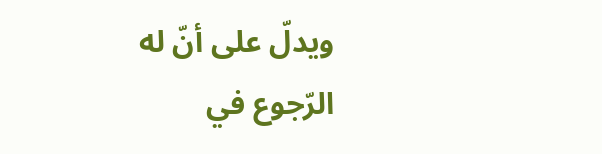ويدلّ على أنّ له الرّجوع في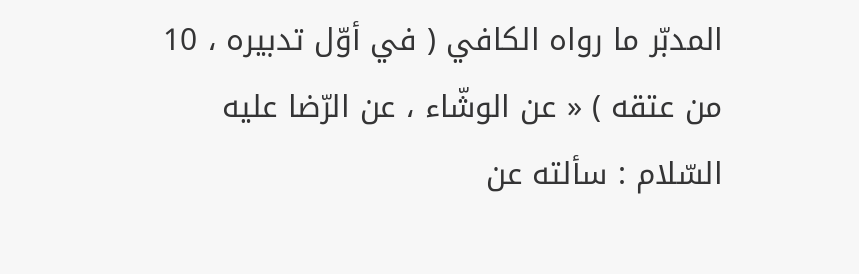المدبّر ما رواه الكافي ( في أوّل تدبيره ، 10 من عتقه ) « عن الوشّاء ، عن الرّضا عليه السّلام : سألته عن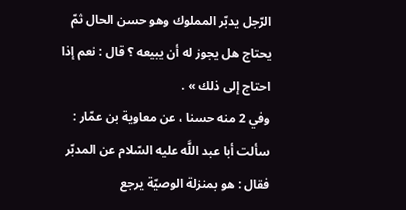الرّجل يدبّر المملوك وهو حسن الحال ثمّ يحتاج هل يجوز له أن يبيعه ؟ قال : نعم إذا احتاج إلى ذلك » .
وفي 2 منه حسنا ، عن معاوية بن عمّار : سألت أبا عبد اللَّه عليه السّلام عن المدبّر فقال : هو بمنزلة الوصيّة يرجع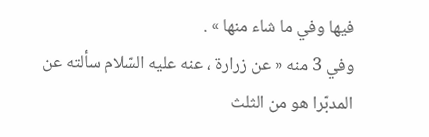فيها وفي ما شاء منها » .
وفي 3 منه « عن زرارة ، عنه عليه السّلام سألته عن المدبّرا هو من الثلث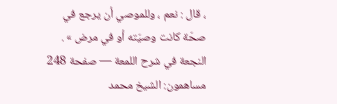، قال : نعم ، وللموصي أن يرجع في صحّة كانت وصيّته أو في مرض » .
النجعة في شرح اللمعة — صفحة 248
مساهمون: الشيخ محمد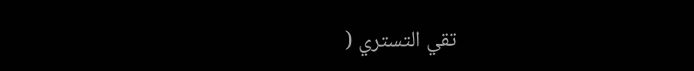تقي التستري (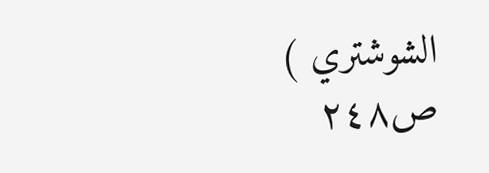الشوشتري )
ص٢٤٨